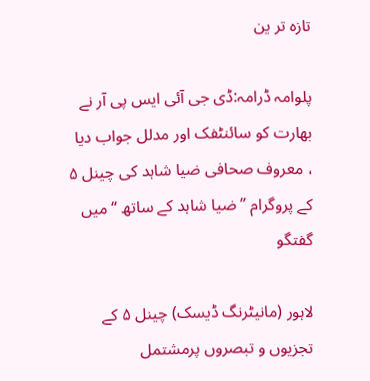تازہ تر ین

پلوامہ ڈرامہ:ڈی جی آئی ایس پی آر نے بھارت کو سائنٹفک اور مدلل جواب دیا ، معروف صحافی ضیا شاہد کی چینل ۵ کے پروگرام ” ضیا شاہد کے ساتھ “ میں گفتگو

لاہور (مانیٹرنگ ڈیسک) چینل ۵ کے تجزیوں و تبصروں پرمشتمل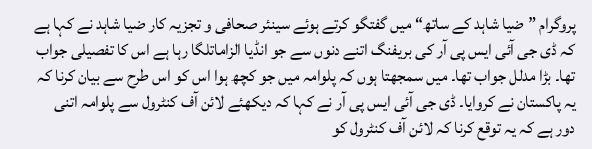پروگرام ”ضیا شاہد کے ساتھ“ میں گفتگو کرتے ہوئے سینئر صحافی و تجزیہ کار ضیا شاہد نے کہا ہے کہ ڈی جی آئی ایس پی آر کی بریفنگ اتنے دنوں سے جو انڈیا الزاماتلگا رہا ہے اس کا تفصیلی جواب تھا۔ بڑا مدلل جواب تھا۔ میں سمجھتا ہوں کہ پلوامہ میں جو کچھ ہوا اس کو اس طرح سے بیان کرنا کہ یہ پاکستان نے کروایا۔ ڈی جی آئی ایس پی آر نے کہا کہ دیکھئے لائن آف کنٹرول سے پلوامہ اتنی دور ہے کہ یہ توقع کرنا کہ لائن آف کنٹرول کو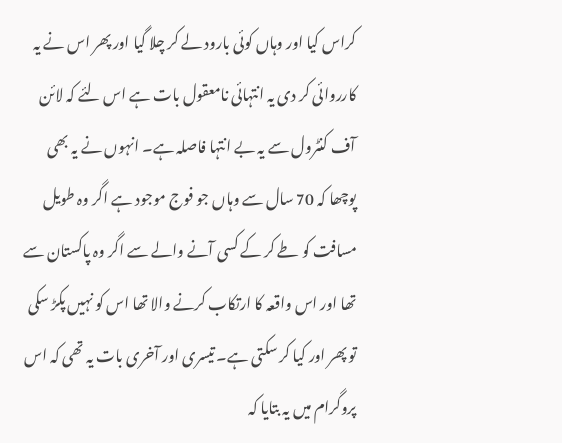کراس کیا اور وہاں کوئی بارود لے کر چلا گیا اور پھر اس نے یہ کارروائی کر دی یہ انتہائی نامعقول بات ہے اس لئے کہ لائن آف کنٹرول سے یہ بے انتہا فاصلہ ہے۔ انہوں نے یہ بھی پوچھا کہ 70 سال سے وہاں جو فوج موجود ہے اگر وہ طویل مسافت کو طے کر کے کسی آنے والے سے اگر وہ پاکستان سے تھا اور اس واقعہ کا ارتکاب کرنے والا تھا اس کو نہیں پکڑ سکی تو پھر اور کیا کر سکتی ہے۔ تیسری اور آخری بات یہ تھی کہ اس پروگرام میں یہ بتایا کہ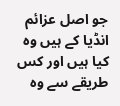جو اصل عزائم انڈیا کے ہیں وہ کیا ہیں اور کس طریقے سے وہ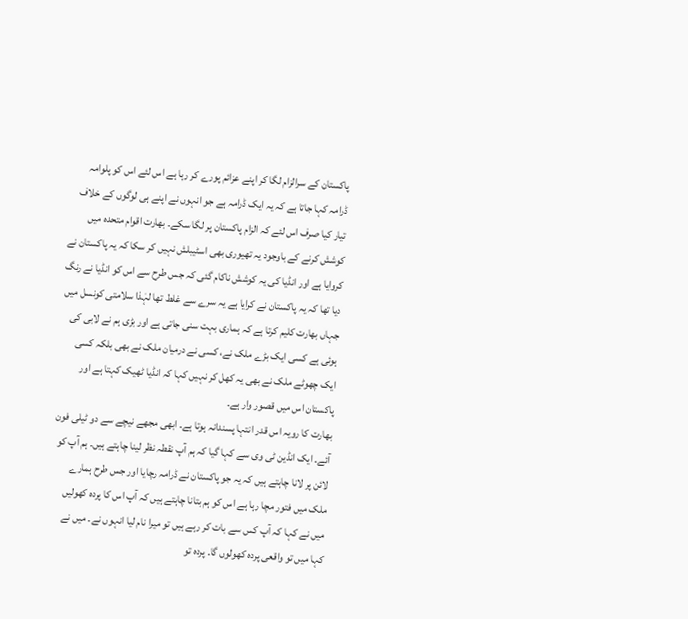پاکستان کے سرالزام لگا کر اپنے عزائم پورے کر رہا ہے اس لئے اس کو پلوامہ ڈرامہ کہا جاتا ہے کہ یہ ایک ڈرامہ ہے جو انہوں نے اپنے ہی لوگوں کے خلاف تیار کیا صرف اس لئے کہ الزام پاکستان پر لگا سکے۔ بھارت اقوام متحدہ میں کوشش کرنے کے باوجود یہ تھیوری بھی اسٹیبلش نہیں کر سکا کہ یہ پاکستان نے کروایا ہے اور انڈیا کی یہ کوشش ناکام گئی کہ جس طرح سے اس کو انڈیا نے رنگ دیا تھا کہ یہ پاکستان نے کرایا ہے یہ سرے سے غلط تھا لہٰذا سلامتی کونسل میں جہاں بھارت کلیم کرتا ہے کہ ہماری بہت سنی جاتی ہے اور بڑی ہم نے لابی کی ہوئی ہے کسی ایک بڑے ملک نے، کسی نے درمیان ملک نے بھی بلکہ کسی ایک چھوٹے ملک نے بھی یہ کھل کر نہیں کہا کہ انڈیا ٹھیک کہتا ہے اور پاکستان اس میں قصور وار ہے۔
بھارت کا رویہ اس قدر انتہا پسندانہ ہوتا ہے۔ ابھی مجھے نیچے سے دو ٹیلی فون آئے۔ ایک انڈین ٹی وی سے کہا گیا کہ ہم آپ نقطہ نظر لینا چاہتے ہیں۔ ہم آپ کو لائن پر لانا چاہتے ہیں کہ یہ جو پاکستان نے ڈرامہ رچایا اور جس طرح ہمارے ملک میں فتور مچا رہا ہے اس کو ہم بتانا چاہتے ہیں کہ آپ اس کا پردہ کھولیں میں نے کہا کہ آپ کس سے بات کر رہے ہیں تو میرا نام لیا انہوں نے۔ میں نے کہا میں تو واقعی پردہ کھولوں گا۔ پردہ تو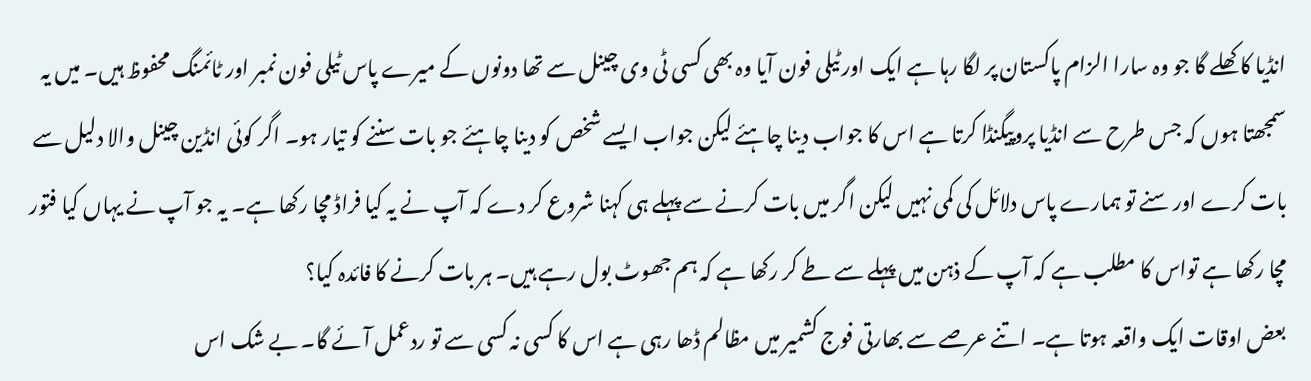انڈیا کا کھلے گا جو وہ سارا الزام پاکستان پر لگا رہا ہے ایک اور ٹیلی فون آیا وہ بھی کسی ٹی وی چینل سے تھا دونوں کے میرے پاس ٹیلی فون نمبر اور ٹائمنگ محفوظ ہیں۔ میں یہ سمجھتا ہوں کہ جس طرح سے انڈیا پروپیگنڈا کرتا ہے اس کا جواب دینا چاہئے لیکن جواب ایسے شخص کو دینا چاہئے جو بات سننے کو تیار ہو۔ اگر کوئی انڈین چینل والا دلیل سے بات کرے اور سنے تو ہمارے پاس دلائل کی کمی نہیں لیکن اگر میں بات کرنے سے پہلے ہی کہنا شروع کر دے کہ آپ نے یہ کیا فراڈ مچا رکھا ہے۔ یہ جو آپ نے یہاں کیا فتور مچا رکھا ہے تواس کا مطلب ہے کہ آپ کے ذہن میں پہلے سے طے کر رکھا ہے کہ ہم جھوٹ بول رہے ہیں۔ ہر بات کرنے کا فائدہ کیا؟
بعض اوقات ایک واقعہ ہوتا ہے۔ اتنے عرصے سے بھارتی فوج کشمیر میں مظالم ڈھا رہی ہے اس کا کسی نہ کسی سے تو ردعمل آئے گا۔ بے شک اس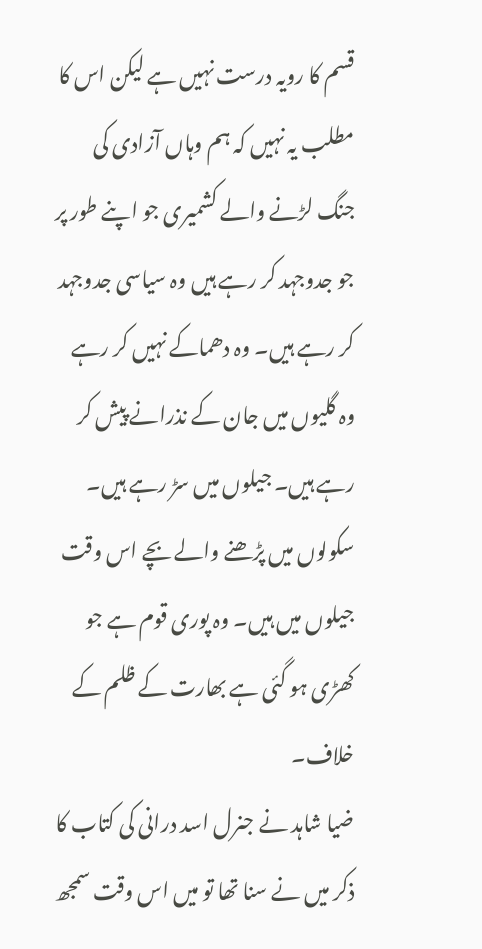قسم کا رویہ درست نہیں ہے لیکن اس کا مطلب یہ نہیں کہ ہم وہاں آزادی کی جنگ لڑنے والے کشمیری جو اپنے طور پر جو جدوجہد کر رہے ہیں وہ سیاسی جدوجہد کر رہے ہیں۔ وہ دھماکے نہیں کر رہے وہ گلیوں میں جان کے نذرانے پیش کر رہے ہیں۔ جیلوں میں سڑ رہے ہیں۔ سکولوں میں پڑھنے والے بچے اس وقت جیلوں میں ہیں۔ وہ پوری قوم ہے جو کھڑی ہو گئی ہے بھارت کے ظلم کے خلاف۔
ضیا شاہد نے جنرل اسد درانی کی کتاب کا ذکر میں نے سنا تھا تو میں اس وقت سمجھ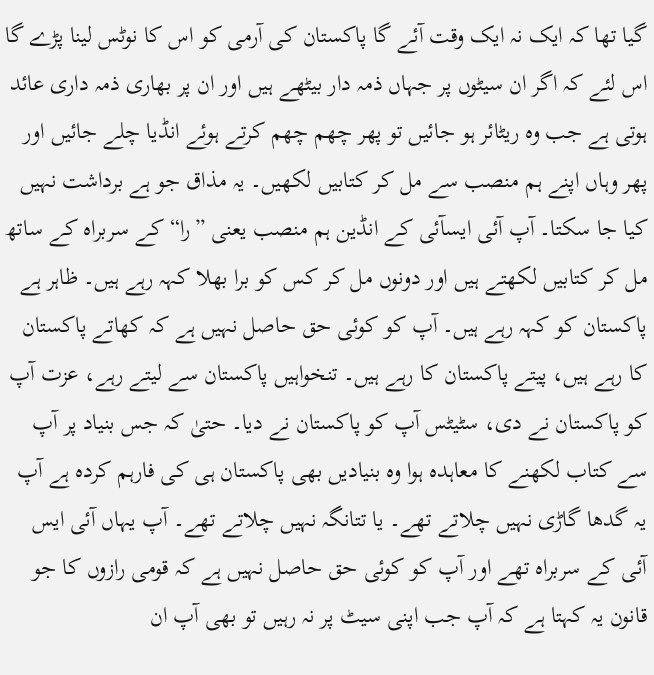گیا تھا کہ ایک نہ ایک وقت آئے گا پاکستان کی آرمی کو اس کا نوٹس لینا پڑے گا اس لئے کہ اگر ان سیٹوں پر جہاں ذمہ دار بیٹھے ہیں اور ان پر بھاری ذمہ داری عائد ہوتی ہے جب وہ ریٹائر ہو جائیں تو پھر چھم چھم کرتے ہوئے انڈیا چلے جائیں اور پھر وہاں اپنے ہم منصب سے مل کر کتابیں لکھیں۔ یہ مذاق جو ہے برداشت نہیں کیا جا سکتا۔ آپ آئی ایسآئی کے انڈین ہم منصب یعنی ”را“ کے سربراہ کے ساتھ مل کر کتابیں لکھتے ہیں اور دونوں مل کر کس کو برا بھلا کہہ رہے ہیں۔ ظاہر ہے پاکستان کو کہہ رہے ہیں۔ آپ کو کوئی حق حاصل نہیں ہے کہ کھاتے پاکستان کا رہے ہیں، پیتے پاکستان کا رہے ہیں۔ تنخواہیں پاکستان سے لیتے رہے، عزت آپ کو پاکستان نے دی، سٹیٹس آپ کو پاکستان نے دیا۔ حتیٰ کہ جس بنیاد پر آپ سے کتاب لکھنے کا معاہدہ ہوا وہ بنیادیں بھی پاکستان ہی کی فارہم کردہ ہے آپ یہ گدھا گاڑی نہیں چلاتے تھے۔ یا تتانگہ نہیں چلاتے تھے۔ آپ یہاں آئی ایس آئی کے سربراہ تھے اور آپ کو کوئی حق حاصل نہیں ہے کہ قومی رازوں کا جو قانون یہ کہتا ہے کہ آپ جب اپنی سیٹ پر نہ رہیں تو بھی آپ ان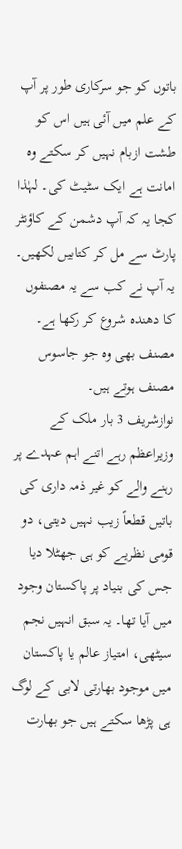باتوں کو جو سرکاری طور پر آپ کے علم میں آئی ہیں اس کو طشت ازبام نہیں کر سکتے وہ امانت ہے ایک سٹیٹ کی۔ لہٰذا کجا یہ کہ آپ دشمن کے کاؤنٹر پارٹ سے مل کر کتابیں لکھیں۔ یہ آپ نے کب سے یہ مصنفوں کا دھندہ شروع کر رکھا ہے۔ مصنف بھی وہ جو جاسوس مصنف ہوتے ہیں۔
نوازشریف 3 بار ملک کے وزیراعظم رہے اتنے اہم عہدے پر رہنے والے کو غیر ذمہ داری کی باتیں قطعاً زیب نہیں دیتی، دو قومی نظریے کو ہی جھٹلا دیا جس کی بنیاد پر پاکستان وجود میں آیا تھا۔ یہ سبق انہیں نجم سیٹھی، امتیاز عالم یا پاکستان میں موجود بھارتی لابی کے لوگ ہی پڑھا سکتے ہیں جو بھارت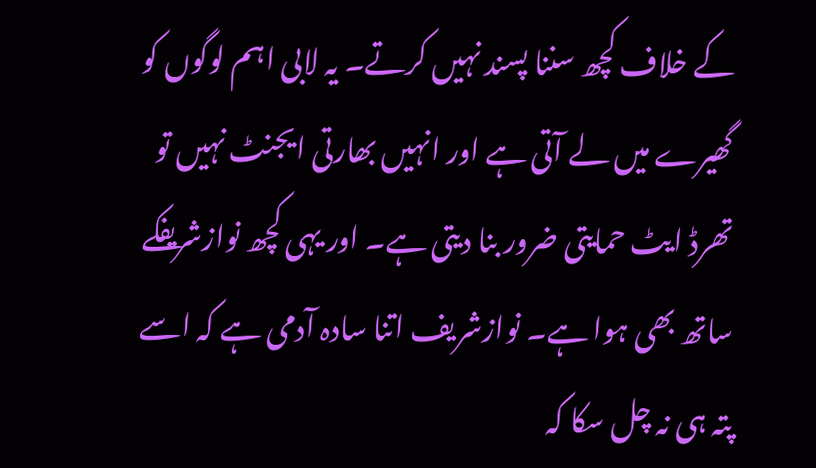کے خلاف کچھ سننا پسند نہیں کرتے۔ یہ لابی اہم لوگوں کو گھیرے میں لے آتی ہے اور انہیں بھارتی ایجنٹ نہیں تو تھرڈ ایٹ حمایتی ضرور بنا دیتی ہے۔ اور یہی کچھ نوازشریفکے ساتھ بھی ہوا ہے۔ نوازشریف اتنا سادہ آدمی ہے کہ اسے پتہ ہی نہ چل سکا کہ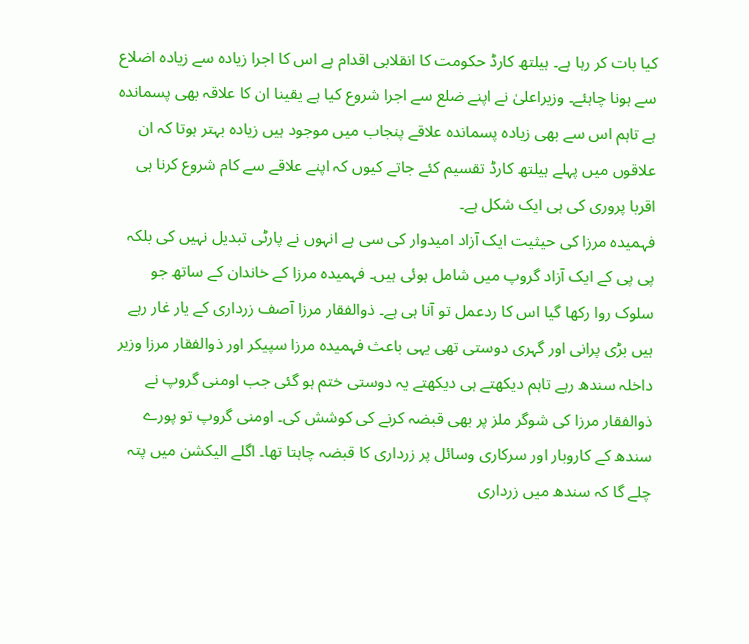کیا بات کر رہا ہے۔ ہیلتھ کارڈ حکومت کا انقلابی اقدام ہے اس کا اجرا زیادہ سے زیادہ اضلاع سے ہونا چاہئے۔ وزیراعلیٰ نے اپنے ضلع سے اجرا شروع کیا ہے یقینا ان کا علاقہ بھی پسماندہ ہے تاہم اس سے بھی زیادہ پسماندہ علاقے پنجاب میں موجود ہیں زیادہ بہتر ہوتا کہ ان علاقوں میں پہلے ہیلتھ کارڈ تقسیم کئے جاتے کیوں کہ اپنے علاقے سے کام شروع کرنا ہی اقربا پروری کی ہی ایک شکل ہے۔
فہمیدہ مرزا کی حیثیت ایک آزاد امیدوار کی سی ہے انہوں نے پارٹی تبدیل نہیں کی بلکہ پی پی کے ایک آزاد گروپ میں شامل ہوئی ہیں۔ فہمیدہ مرزا کے خاندان کے ساتھ جو سلوک روا رکھا گیا اس کا ردعمل تو آنا ہی ہے۔ ذوالفقار مرزا آصف زرداری کے یار غار رہے ہیں بڑی پرانی اور گہری دوستی تھی یہی باعث فہمیدہ مرزا سپیکر اور ذوالفقار مرزا وزیر داخلہ سندھ رہے تاہم دیکھتے ہی دیکھتے یہ دوستی ختم ہو گئی جب اومنی گروپ نے ذوالفقار مرزا کی شوگر ملز پر بھی قبضہ کرنے کی کوشش کی۔ اومنی گروپ تو پورے سندھ کے کاروبار اور سرکاری وسائل پر زرداری کا قبضہ چاہتا تھا۔ اگلے الیکشن میں پتہ چلے گا کہ سندھ میں زرداری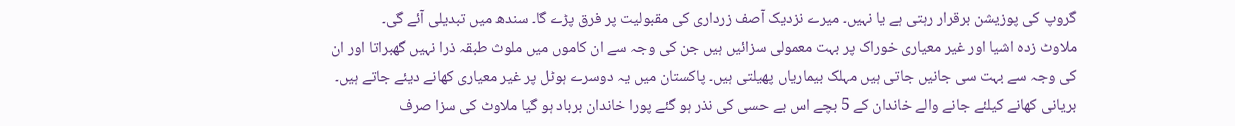گروپ کی پوزیشن برقرار رہتی ہے یا نہیں۔ میرے نزدیک آصف زرداری کی مقبولیت پر فرق پڑے گا۔ سندھ میں تبدیلی آئے گی۔
ملاوٹ زدہ اشیا اور غیر معیاری خوراک پر بہت معمولی سزائیں ہیں جن کی وجہ سے ان کاموں میں ملوث طبقہ ذرا نہیں گھبراتا اور ان کی وجہ سے بہت سی جانیں جاتی ہیں مہلک بیماریاں پھیلتی ہیں۔ پاکستان میں یہ دوسرے ہوٹل پر غیر معیاری کھانے دیئے جاتے ہیں۔ بریانی کھانے کیلئے جانے والے خاندان کے 5 بچے اس بے حسی کی نذر ہو گئے پورا خاندان برباد ہو گیا ملاوٹ کی سزا صرف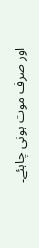اور صرف موت ہونی چاہئے۔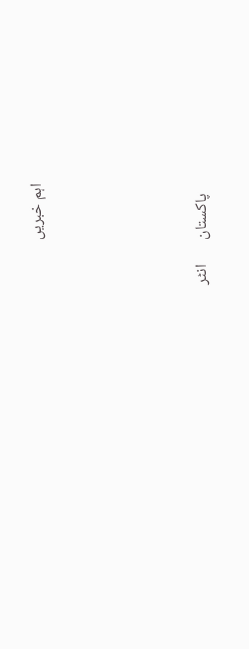اہم خبریں





   پاکستان       انٹر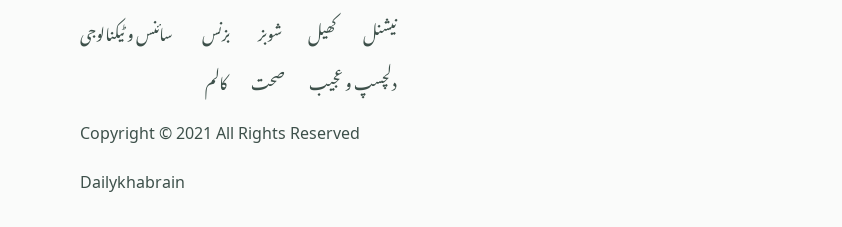نیشنل          کھیل         شوبز          بزنس          سائنس و ٹیکنالوجی         دلچسپ و عجیب         صحت        کالم
Copyright © 2021 All Rights Reserved Dailykhabrain